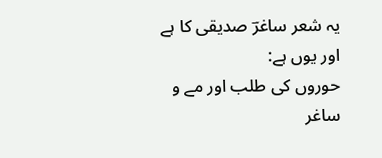یہ شعر ساغرؔ صدیقی کا ہے اور یوں ہے:
حوروں کی طلب اور مے و ساغر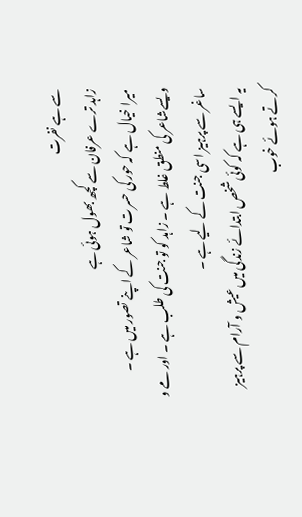سے ہے نفرت
زاہد ترے عرفان سے کچھ بھول ہوئی ہے
میرا خیال ہے کہ حور کی حسرت تو شاعر کے اپنے تصور میں ہے ۔
ویسےشاعر کی منطق غلط ہے ۔ زاہد کو تو جنت کی طلب ہے ۔ اور مے و ساغر سے پرہیز اسی جنت کے لیے ہے ۔
یہ ایسے ہی ہے کہ کوئی شخص ابتدائے زندگی میں عیش و آرام سے پرہیز کرتے ہوئے خوب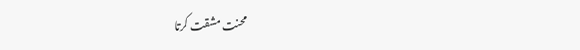محنت مشقت کرتا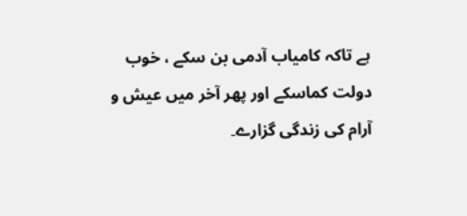ہے تاکہ کامیاب آدمی بن سکے ، خوب دولت کماسکے اور پھر آخر میں عیش و آرام کی زندگی گزارے۔